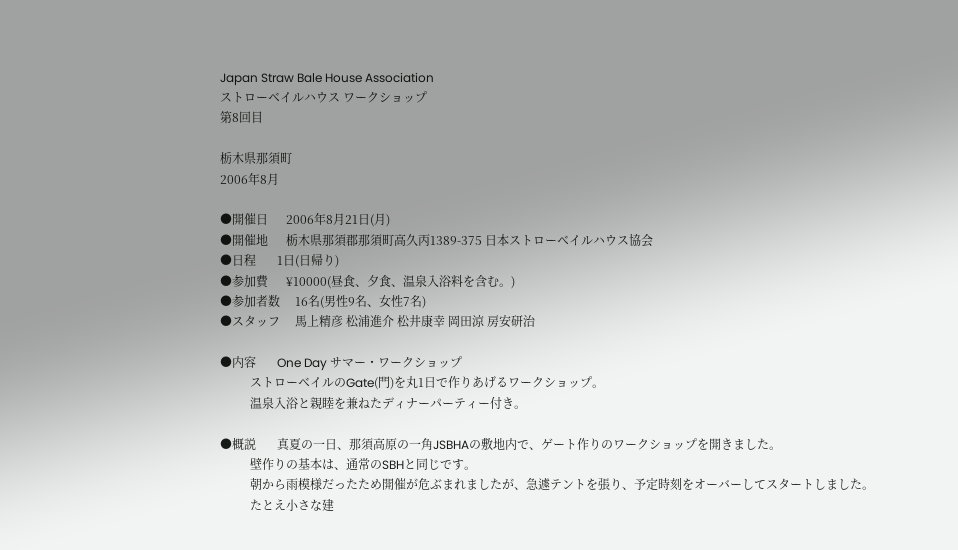Japan Straw Bale House Association
ストローベイルハウス ワークショップ
第8回目

栃木県那須町
2006年8月

●開催日      2006年8月21日(月)
●開催地      栃木県那須郡那須町高久丙1389-375 日本ストローベイルハウス協会
●日程       1日(日帰り)
●参加費      ¥10000(昼食、夕食、温泉入浴料を含む。)
●参加者数     16名(男性9名、女性7名)
●スタッフ     馬上精彦 松浦進介 松井康幸 岡田涼 房安研治

●内容       One Day サマー・ワークショップ
          ストローベイルのGate(門)を丸1日で作りあげるワークショップ。
          温泉入浴と親睦を兼ねたディナーパーティー付き。

●概説       真夏の一日、那須高原の一角JSBHAの敷地内で、ゲート作りのワークショップを開きました。
          壁作りの基本は、通常のSBHと同じです。
          朝から雨模様だったため開催が危ぶまれましたが、急遽テントを張り、予定時刻をオーバーしてスタートしました。
          たとえ小さな建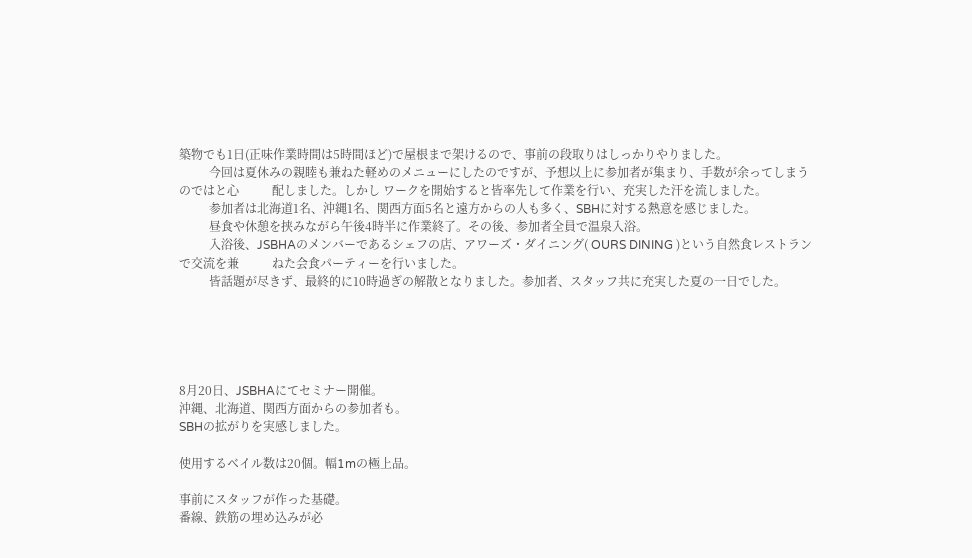築物でも1日(正味作業時間は5時間ほど)で屋根まで架けるので、事前の段取りはしっかりやりました。
          今回は夏休みの親睦も兼ねた軽めのメニューにしたのですが、予想以上に参加者が集まり、手数が余ってしまうのではと心           配しました。しかし ワークを開始すると皆率先して作業を行い、充実した汗を流しました。
          参加者は北海道1名、沖縄1名、関西方面5名と遠方からの人も多く、SBHに対する熱意を感じました。
          昼食や休憩を挟みながら午後4時半に作業終了。その後、参加者全員で温泉入浴。
          入浴後、JSBHAのメンバーであるシェフの店、アワーズ・ダイニング( OURS DINING )という自然食レストランで交流を兼           ねた会食パーティーを行いました。
          皆話題が尽きず、最終的に10時過ぎの解散となりました。参加者、スタッフ共に充実した夏の一日でした。





8月20日、JSBHAにてセミナー開催。
沖縄、北海道、関西方面からの参加者も。
SBHの拡がりを実感しました。

使用するベイル数は20個。幅1mの極上品。

事前にスタッフが作った基礎。
番線、鉄筋の埋め込みが必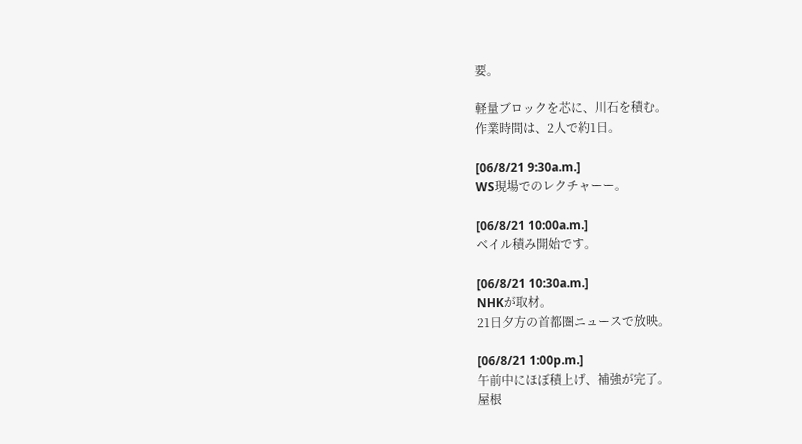要。

軽量ブロックを芯に、川石を積む。
作業時間は、2人で約1日。

[06/8/21 9:30a.m.]
WS現場でのレクチャーー。

[06/8/21 10:00a.m.]
ベイル積み開始です。

[06/8/21 10:30a.m.]
NHKが取材。
21日夕方の首都圏ニュースで放映。

[06/8/21 1:00p.m.]
午前中にほぼ積上げ、補強が完了。
屋根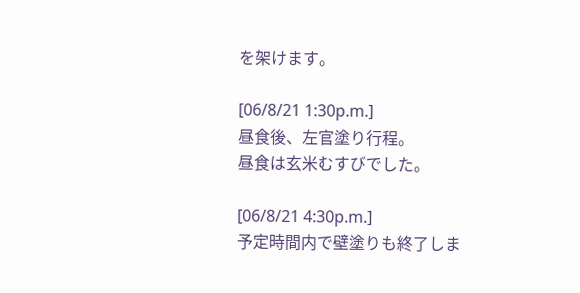を架けます。

[06/8/21 1:30p.m.]
昼食後、左官塗り行程。
昼食は玄米むすびでした。

[06/8/21 4:30p.m.]
予定時間内で壁塗りも終了しま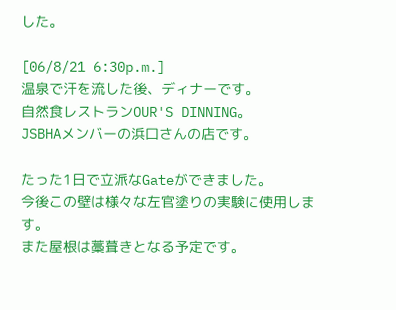した。

[06/8/21 6:30p.m.]
温泉で汗を流した後、ディナーです。
自然食レストランOUR'S DINNING。
JSBHAメンバーの浜口さんの店です。

たった1日で立派なGateができました。
今後この壁は様々な左官塗りの実験に使用します。
また屋根は藁葺きとなる予定です。